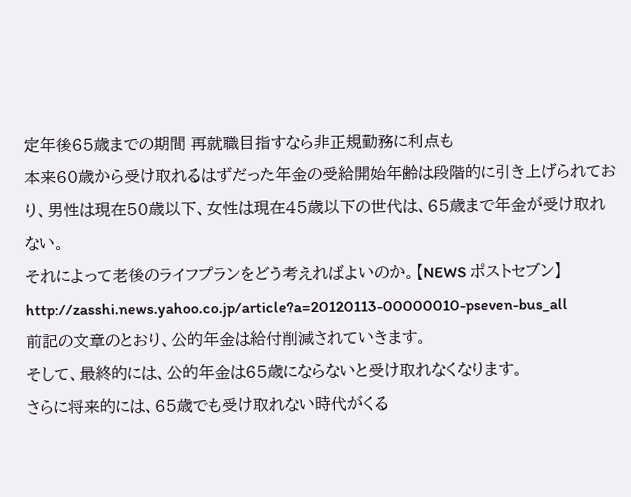定年後65歳までの期間 再就職目指すなら非正規勤務に利点も
本来60歳から受け取れるはずだった年金の受給開始年齢は段階的に引き上げられており、男性は現在50歳以下、女性は現在45歳以下の世代は、65歳まで年金が受け取れない。
それによって老後のライフプランをどう考えればよいのか。【NEWS ポストセブン】
http://zasshi.news.yahoo.co.jp/article?a=20120113-00000010-pseven-bus_all
前記の文章のとおり、公的年金は給付削減されていきます。
そして、最終的には、公的年金は65歳にならないと受け取れなくなります。
さらに将来的には、65歳でも受け取れない時代がくる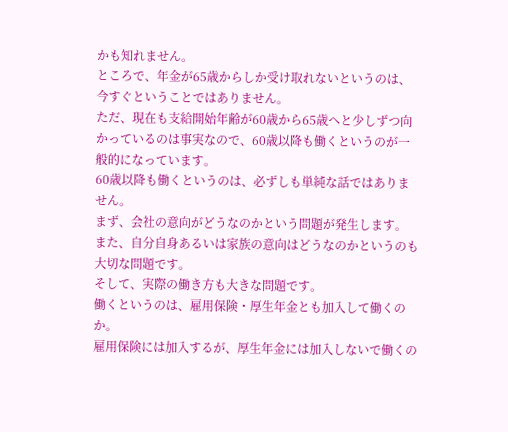かも知れません。
ところで、年金が65歳からしか受け取れないというのは、今すぐということではありません。
ただ、現在も支給開始年齢が60歳から65歳へと少しずつ向かっているのは事実なので、60歳以降も働くというのが一般的になっています。
60歳以降も働くというのは、必ずしも単純な話ではありません。
まず、会社の意向がどうなのかという問題が発生します。
また、自分自身あるいは家族の意向はどうなのかというのも大切な問題です。
そして、実際の働き方も大きな問題です。
働くというのは、雇用保険・厚生年金とも加入して働くのか。
雇用保険には加入するが、厚生年金には加入しないで働くの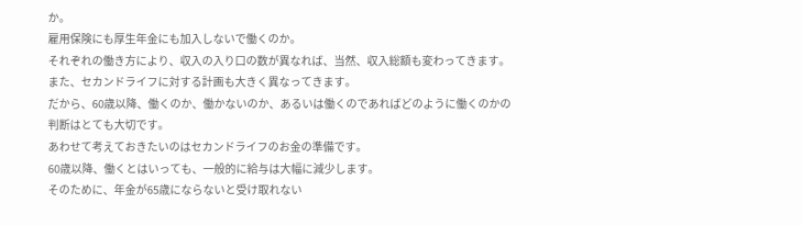か。
雇用保険にも厚生年金にも加入しないで働くのか。
それぞれの働き方により、収入の入り口の数が異なれば、当然、収入総額も変わってきます。
また、セカンドライフに対する計画も大きく異なってきます。
だから、60歳以降、働くのか、働かないのか、あるいは働くのであればどのように働くのかの判断はとても大切です。
あわせて考えておきたいのはセカンドライフのお金の準備です。
60歳以降、働くとはいっても、一般的に給与は大幅に減少します。
そのために、年金が65歳にならないと受け取れない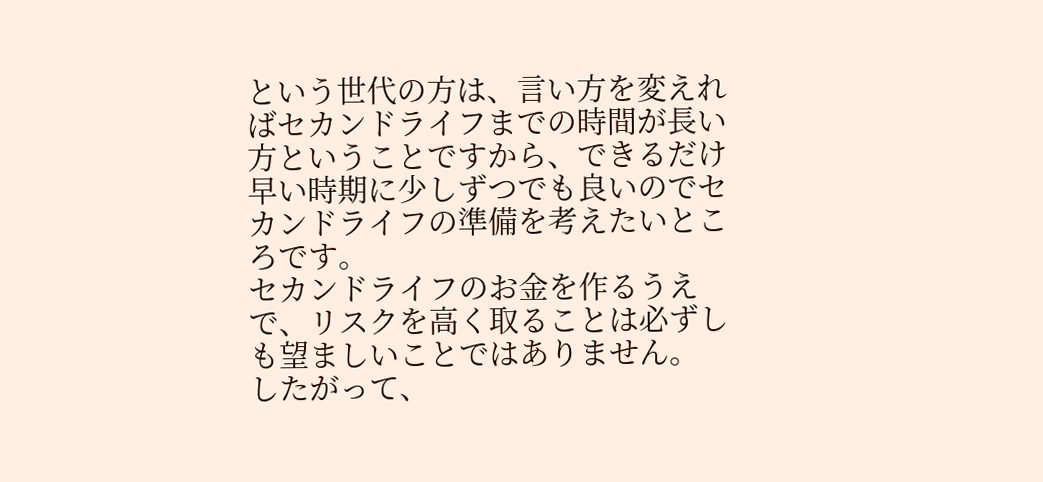という世代の方は、言い方を変えればセカンドライフまでの時間が長い方ということですから、できるだけ早い時期に少しずつでも良いのでセカンドライフの準備を考えたいところです。
セカンドライフのお金を作るうえで、リスクを高く取ることは必ずしも望ましいことではありません。
したがって、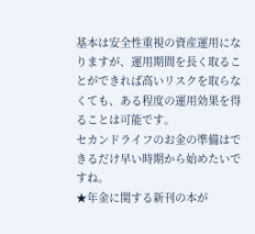基本は安全性重視の資産運用になりますが、運用期間を長く取ることができれば高いリスクを取らなくても、ある程度の運用効果を得ることは可能です。
セカンドライフのお金の準備はできるだけ早い時期から始めたいですね。
★年金に関する新刊の本が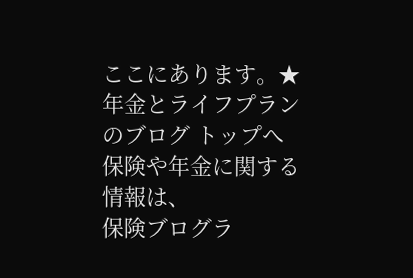ここにあります。★
年金とライフプランのブログ トップへ
保険や年金に関する情報は、
保険ブログラ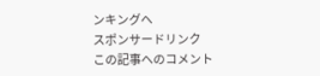ンキングへ
スポンサードリンク
この記事へのコメント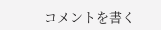コメントを書く